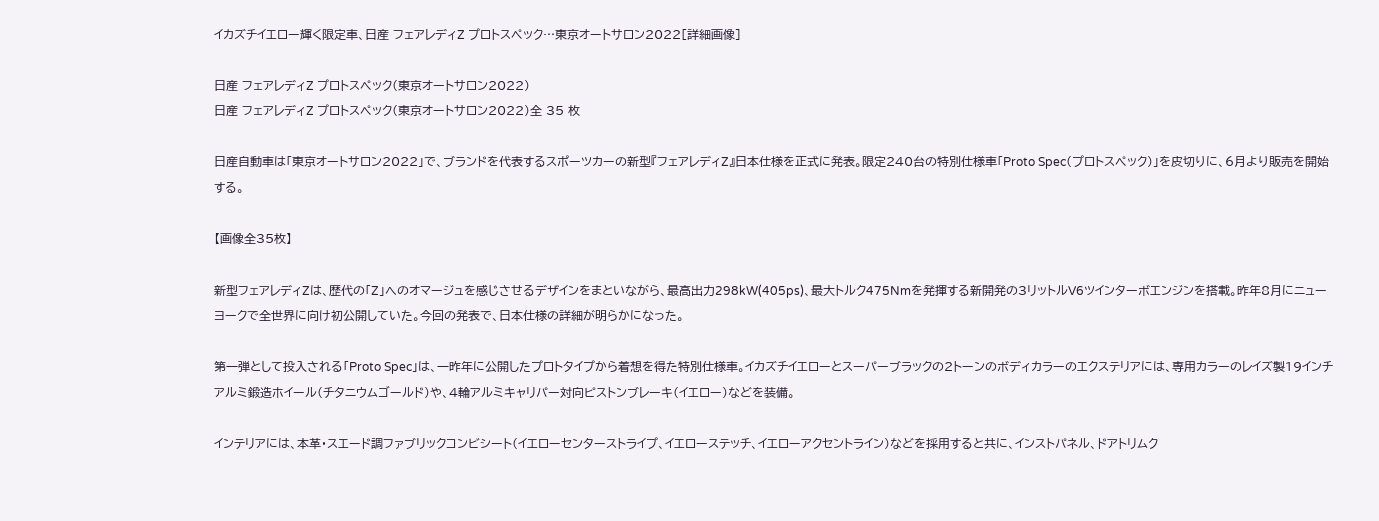イカズチイエロー輝く限定車、日産 フェアレディZ プロトスペック…東京オートサロン2022[詳細画像]

日産 フェアレディZ プロトスペック(東京オートサロン2022)
日産 フェアレディZ プロトスペック(東京オートサロン2022)全 35 枚

日産自動車は「東京オートサロン2022」で、ブランドを代表するスポーツカーの新型『フェアレディZ』日本仕様を正式に発表。限定240台の特別仕様車「Proto Spec(プロトスペック)」を皮切りに、6月より販売を開始する。

【画像全35枚】

新型フェアレディZは、歴代の「Z」へのオマージュを感じさせるデザインをまといながら、最高出力298kW(405ps)、最大トルク475Nmを発揮する新開発の3リットルV6ツインターボエンジンを搭載。昨年8月にニューヨークで全世界に向け初公開していた。今回の発表で、日本仕様の詳細が明らかになった。

第一弾として投入される「Proto Spec」は、一昨年に公開したプロトタイプから着想を得た特別仕様車。イカズチイエローとスーパーブラックの2トーンのボディカラーのエクステリアには、専用カラーのレイズ製19インチアルミ鍛造ホイール(チタニウムゴールド)や、4輪アルミキャリパー対向ピストンブレーキ(イエロー)などを装備。

インテリアには、本革・スエード調ファブリックコンビシート(イエローセンターストライプ、イエローステッチ、イエローアクセントライン)などを採用すると共に、インストパネル、ドアトリムク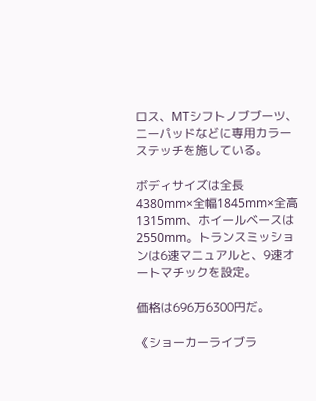ロス、MTシフトノブブーツ、ニーパッドなどに専用カラーステッチを施している。

ボディサイズは全長4380mm×全幅1845mm×全高1315mm、ホイールベースは2550mm。トランスミッションは6速マニュアルと、9速オートマチックを設定。

価格は696万6300円だ。

《ショーカーライブラ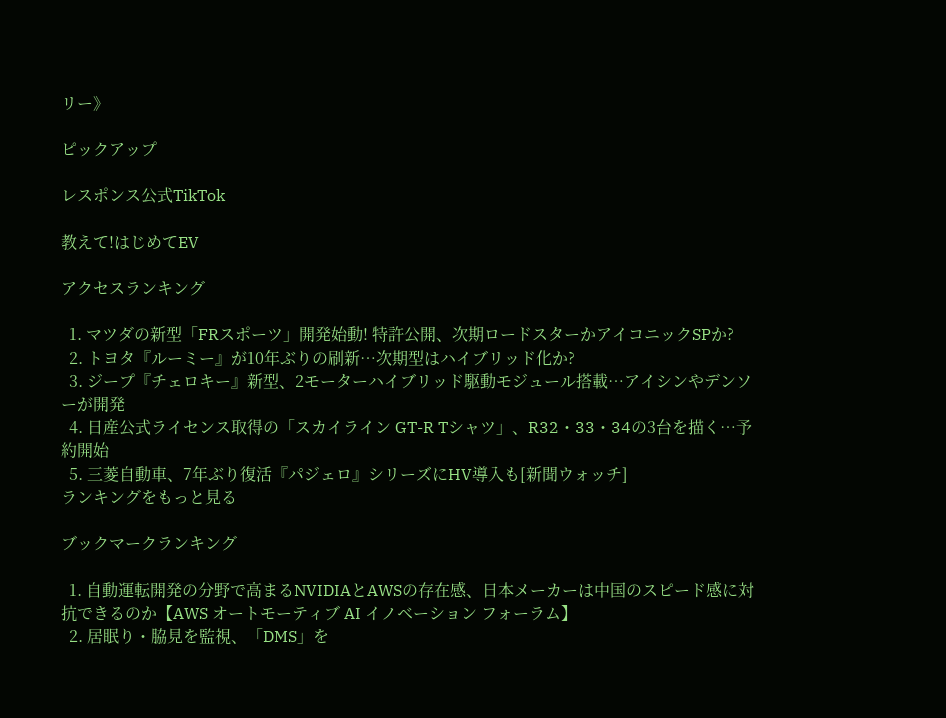リー》

ピックアップ

レスポンス公式TikTok

教えて!はじめてEV

アクセスランキング

  1. マツダの新型「FRスポーツ」開発始動! 特許公開、次期ロードスターかアイコニックSPか?
  2. トヨタ『ルーミー』が10年ぶりの刷新…次期型はハイブリッド化か?
  3. ジープ『チェロキー』新型、2モーターハイブリッド駆動モジュール搭載…アイシンやデンソーが開発
  4. 日産公式ライセンス取得の「スカイライン GT-R Tシャツ」、R32・33・34の3台を描く…予約開始
  5. 三菱自動車、7年ぶり復活『パジェロ』シリーズにHV導入も[新聞ウォッチ]
ランキングをもっと見る

ブックマークランキング

  1. 自動運転開発の分野で高まるNVIDIAとAWSの存在感、日本メーカーは中国のスピード感に対抗できるのか【AWS オートモーティブ AI イノベーション フォーラム】
  2. 居眠り・脇見を監視、「DMS」を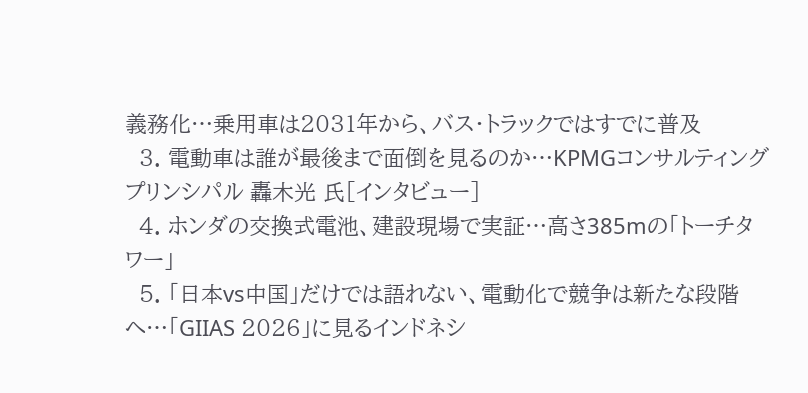義務化…乗用車は2031年から、バス・トラックではすでに普及
  3. 電動車は誰が最後まで面倒を見るのか…KPMGコンサルティング プリンシパル 轟木光 氏[インタビュー]
  4. ホンダの交換式電池、建設現場で実証…高さ385mの「トーチタワー」
  5. 「日本vs中国」だけでは語れない、電動化で競争は新たな段階へ…「GIIAS 2026」に見るインドネシ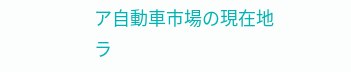ア自動車市場の現在地
ラ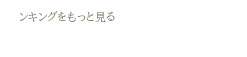ンキングをもっと見る